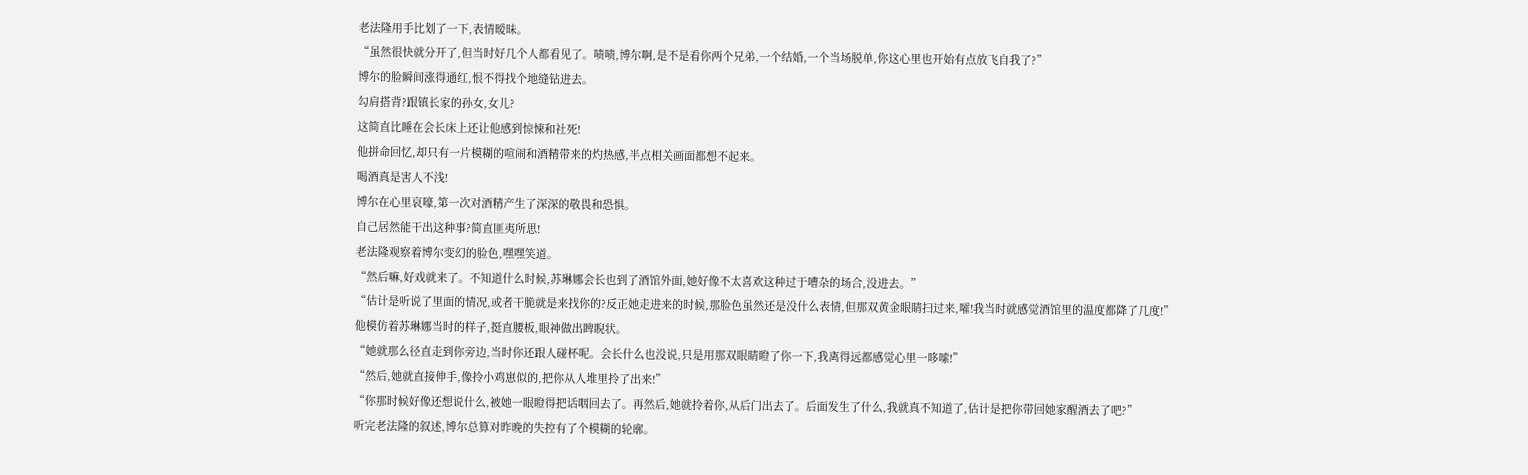老法隆用手比划了一下,表情暧昧。
“虽然很快就分开了,但当时好几个人都看见了。啧啧,博尔啊,是不是看你两个兄弟,一个结婚,一个当场脱单,你这心里也开始有点放飞自我了?”
博尔的脸瞬间涨得通红,恨不得找个地缝钻进去。
勾肩搭背?跟镇长家的孙女,女儿?
这简直比睡在会长床上还让他感到惊悚和社死!
他拼命回忆,却只有一片模糊的喧闹和酒精带来的灼热感,半点相关画面都想不起来。
喝酒真是害人不浅!
博尔在心里哀嚎,第一次对酒精产生了深深的敬畏和恐惧。
自己居然能干出这种事?简直匪夷所思!
老法隆观察着博尔变幻的脸色,嘿嘿笑道。
“然后嘛,好戏就来了。不知道什么时候,苏琳娜会长也到了酒馆外面,她好像不太喜欢这种过于嘈杂的场合,没进去。”
“估计是听说了里面的情况,或者干脆就是来找你的?反正她走进来的时候,那脸色虽然还是没什么表情,但那双黄金眼睛扫过来,嚯!我当时就感觉酒馆里的温度都降了几度!”
他模仿着苏琳娜当时的样子,挺直腰板,眼神做出睥睨状。
“她就那么径直走到你旁边,当时你还跟人碰杯呢。会长什么也没说,只是用那双眼睛瞪了你一下,我离得远都感觉心里一哆嗦!”
“然后,她就直接伸手,像拎小鸡崽似的,把你从人堆里拎了出来!”
“你那时候好像还想说什么,被她一眼瞪得把话咽回去了。再然后,她就拎着你,从后门出去了。后面发生了什么,我就真不知道了,估计是把你带回她家醒酒去了吧?”
听完老法隆的叙述,博尔总算对昨晚的失控有了个模糊的轮廓。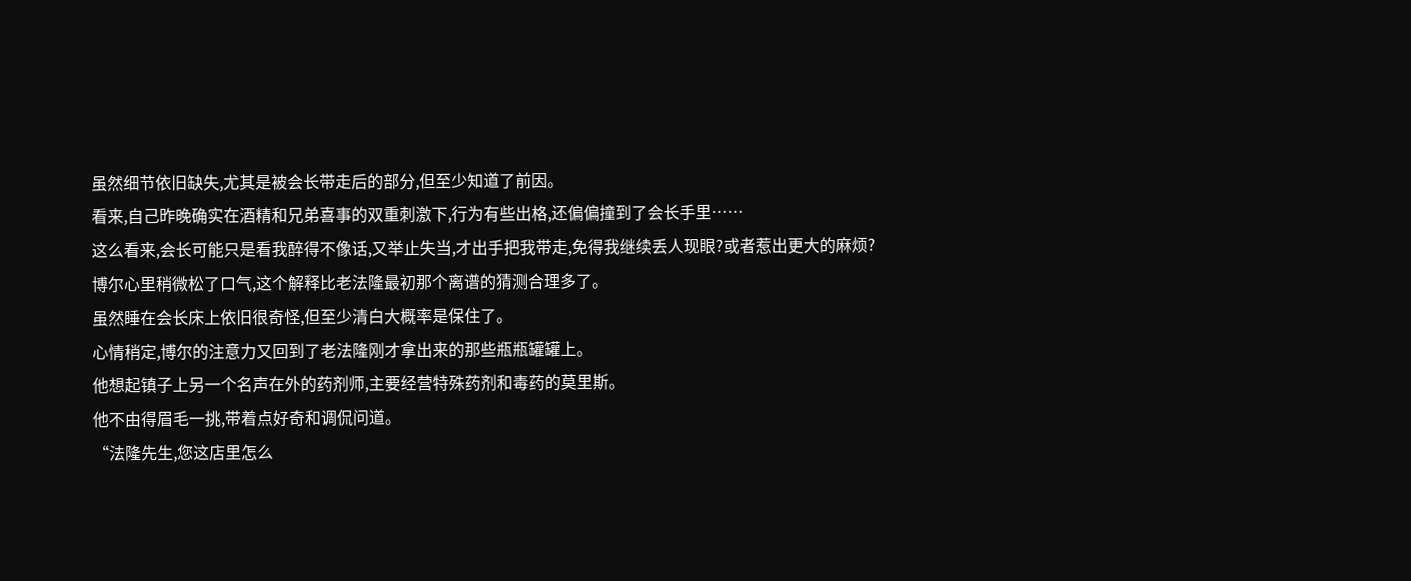虽然细节依旧缺失,尤其是被会长带走后的部分,但至少知道了前因。
看来,自己昨晚确实在酒精和兄弟喜事的双重刺激下,行为有些出格,还偏偏撞到了会长手里……
这么看来,会长可能只是看我醉得不像话,又举止失当,才出手把我带走,免得我继续丢人现眼?或者惹出更大的麻烦?
博尔心里稍微松了口气,这个解释比老法隆最初那个离谱的猜测合理多了。
虽然睡在会长床上依旧很奇怪,但至少清白大概率是保住了。
心情稍定,博尔的注意力又回到了老法隆刚才拿出来的那些瓶瓶罐罐上。
他想起镇子上另一个名声在外的药剂师,主要经营特殊药剂和毒药的莫里斯。
他不由得眉毛一挑,带着点好奇和调侃问道。
“法隆先生,您这店里怎么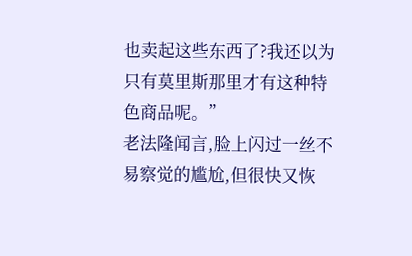也卖起这些东西了?我还以为只有莫里斯那里才有这种特色商品呢。”
老法隆闻言,脸上闪过一丝不易察觉的尴尬,但很快又恢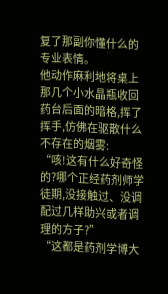复了那副你懂什么的专业表情。
他动作麻利地将桌上那几个小水晶瓶收回药台后面的暗格,挥了挥手,仿佛在驱散什么不存在的烟雾:
“咳!这有什么好奇怪的?哪个正经药剂师学徒期,没接触过、没调配过几样助兴或者调理的方子?”
“这都是药剂学博大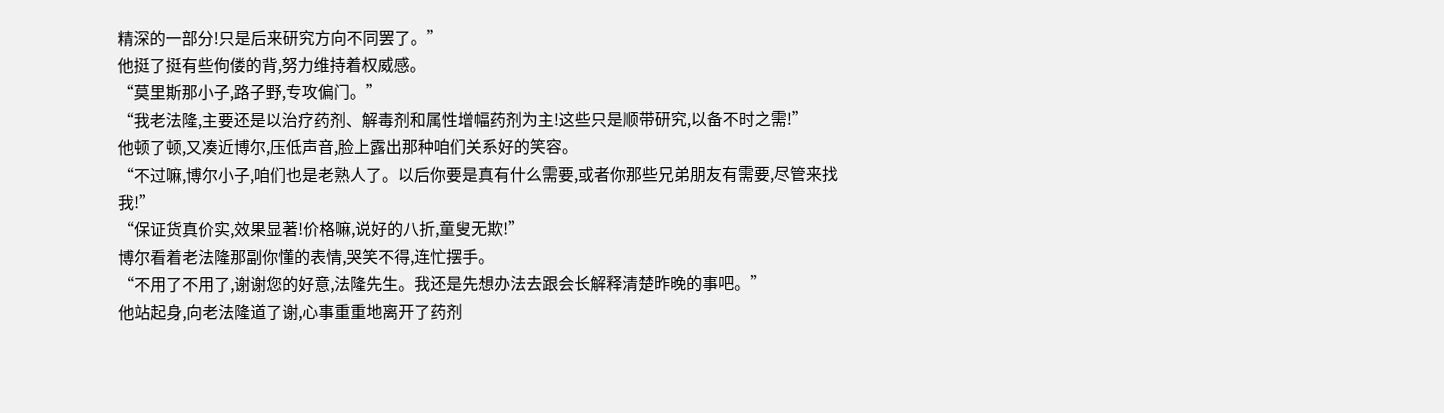精深的一部分!只是后来研究方向不同罢了。”
他挺了挺有些佝偻的背,努力维持着权威感。
“莫里斯那小子,路子野,专攻偏门。”
“我老法隆,主要还是以治疗药剂、解毒剂和属性增幅药剂为主!这些只是顺带研究,以备不时之需!”
他顿了顿,又凑近博尔,压低声音,脸上露出那种咱们关系好的笑容。
“不过嘛,博尔小子,咱们也是老熟人了。以后你要是真有什么需要,或者你那些兄弟朋友有需要,尽管来找我!”
“保证货真价实,效果显著!价格嘛,说好的八折,童叟无欺!”
博尔看着老法隆那副你懂的表情,哭笑不得,连忙摆手。
“不用了不用了,谢谢您的好意,法隆先生。我还是先想办法去跟会长解释清楚昨晚的事吧。”
他站起身,向老法隆道了谢,心事重重地离开了药剂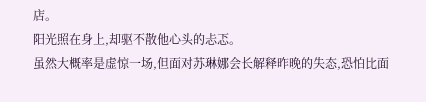店。
阳光照在身上,却驱不散他心头的忐忑。
虽然大概率是虚惊一场,但面对苏琳娜会长解释昨晚的失态,恐怕比面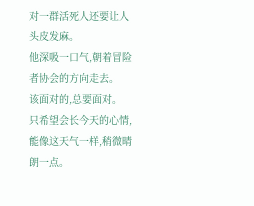对一群活死人还要让人头皮发麻。
他深吸一口气,朝着冒险者协会的方向走去。
该面对的,总要面对。
只希望会长今天的心情,能像这天气一样,稍微晴朗一点。